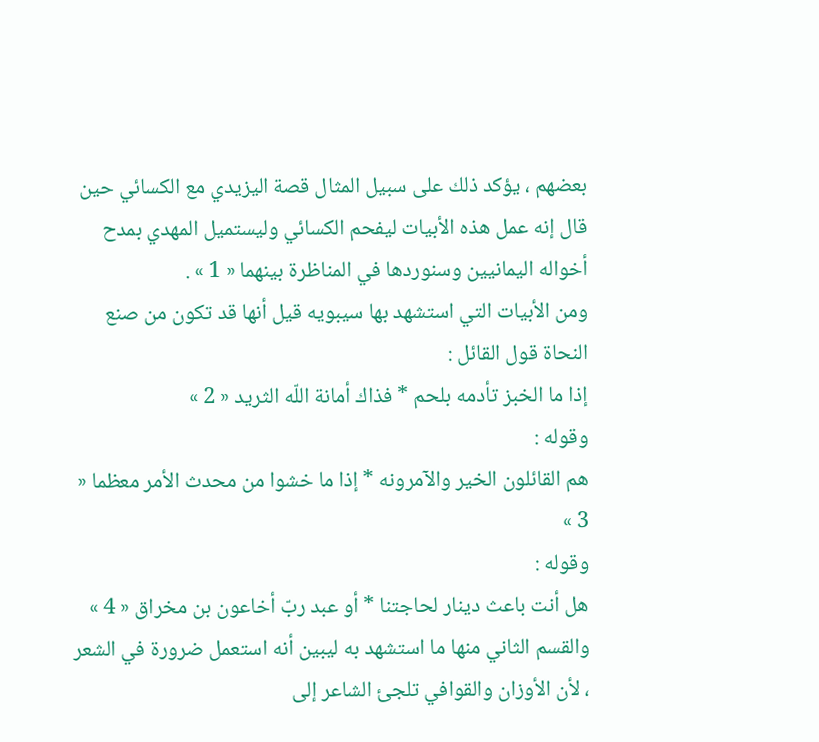بعضهم ، يؤكد ذلك على سبيل المثال قصة اليزيدي مع الكسائي حين قال إنه عمل هذه الأبيات ليفحم الكسائي وليستميل المهدي بمدح أخواله اليمانيين وسنوردها في المناظرة بينهما « 1 » .
ومن الأبيات التي استشهد بها سيبويه قيل أنها قد تكون من صنع النحاة قول القائل :
إذا ما الخبز تأدمه بلحم * فذاك أمانة اللّه الثريد « 2 »
وقوله :
هم القائلون الخير والآمرونه * إذا ما خشوا من محدث الأمر معظما « 3 »
وقوله :
هل أنت باعث دينار لحاجتنا * أو عبد ربّ أخاعون بن مخراق « 4 »
والقسم الثاني منها ما استشهد به ليبين أنه استعمل ضرورة في الشعر ، لأن الأوزان والقوافي تلجئ الشاعر إلى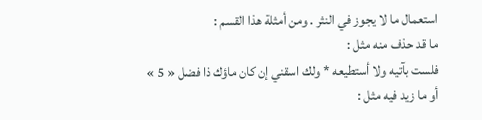استعمال ما لا يجوز في النثر . ومن أمثلة هذا القسم :
ما قد حذف منه مثل :
فلست بآتيه ولا أستطيعه * ولك اسقني إن كان ماؤك ذا فضل « 5 »
أو ما زيد فيه مثل :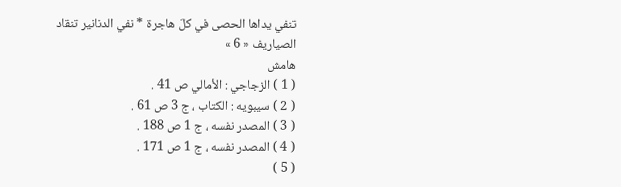تنفي يداها الحصى في كلّ هاجرة * نفي الدنانير تنقاد الصياريف « 6 »
هامش
( 1 ) الزجاجي : الأمالي ص 41 .
( 2 ) سيبويه : الكتاب ، ج 3 ص 61 .
( 3 ) المصدر نفسه ، ج 1 ص 188 .
( 4 ) المصدر نفسه ، ج 1 ص 171 .
( 5 )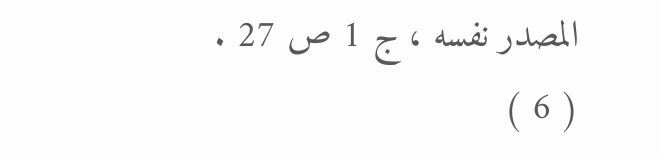المصدر نفسه ، ج 1 ص 27 .
( 6 )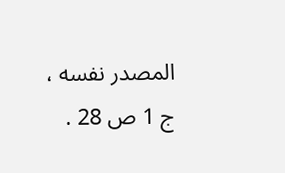المصدر نفسه ، ج 1 ص 28 .